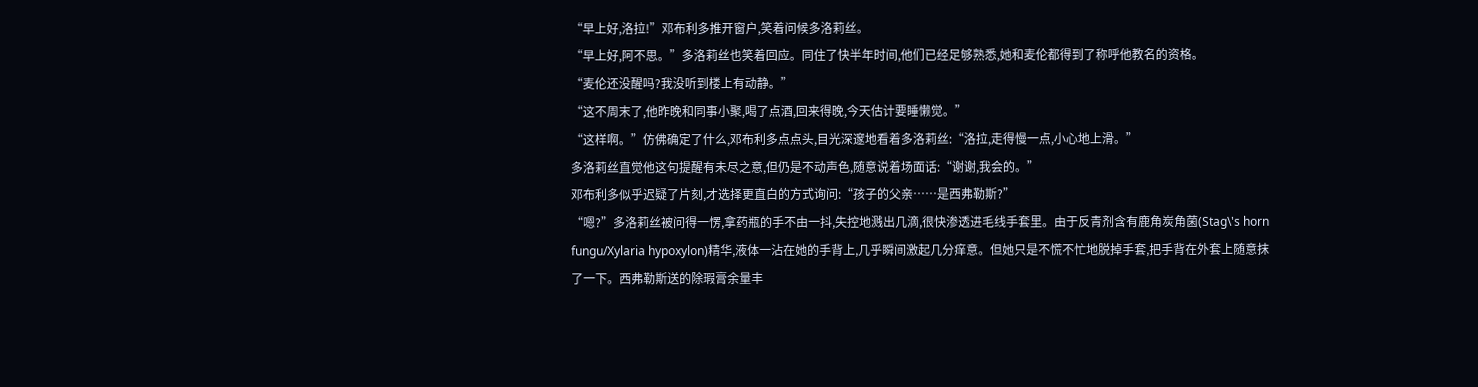“早上好,洛拉!”邓布利多推开窗户,笑着问候多洛莉丝。
“早上好,阿不思。”多洛莉丝也笑着回应。同住了快半年时间,他们已经足够熟悉,她和麦伦都得到了称呼他教名的资格。
“麦伦还没醒吗?我没听到楼上有动静。”
“这不周末了,他昨晚和同事小聚,喝了点酒,回来得晚,今天估计要睡懒觉。”
“这样啊。”仿佛确定了什么,邓布利多点点头,目光深邃地看着多洛莉丝:“洛拉,走得慢一点,小心地上滑。”
多洛莉丝直觉他这句提醒有未尽之意,但仍是不动声色,随意说着场面话:“谢谢,我会的。”
邓布利多似乎迟疑了片刻,才选择更直白的方式询问:“孩子的父亲……是西弗勒斯?”
“嗯?”多洛莉丝被问得一愣,拿药瓶的手不由一抖,失控地溅出几滴,很快渗透进毛线手套里。由于反青剂含有鹿角炭角菌(Stag\'s horn fungu/Xylaria hypoxylon)精华,液体一沾在她的手背上,几乎瞬间激起几分痒意。但她只是不慌不忙地脱掉手套,把手背在外套上随意抹了一下。西弗勒斯送的除瑕膏余量丰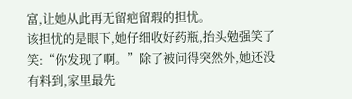富,让她从此再无留疤留瑕的担忧。
该担忧的是眼下,她仔细收好药瓶,抬头勉强笑了笑:“你发现了啊。”除了被问得突然外,她还没有料到,家里最先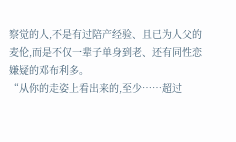察觉的人,不是有过陪产经验、且已为人父的麦伦,而是不仅一辈子单身到老、还有同性恋嫌疑的邓布利多。
“从你的走姿上看出来的,至少……超过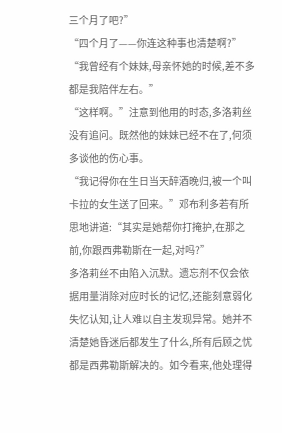三个月了吧?”
“四个月了——你连这种事也清楚啊?”
“我曾经有个妹妹,母亲怀她的时候,差不多都是我陪伴左右。”
“这样啊。”注意到他用的时态,多洛莉丝没有追问。既然他的妹妹已经不在了,何须多谈他的伤心事。
“我记得你在生日当天醉酒晚归,被一个叫卡拉的女生送了回来。”邓布利多若有所思地讲道:“其实是她帮你打掩护,在那之前,你跟西弗勒斯在一起,对吗?”
多洛莉丝不由陷入沉默。遗忘剂不仅会依据用量消除对应时长的记忆,还能刻意弱化失忆认知,让人难以自主发现异常。她并不清楚她昏迷后都发生了什么,所有后顾之忧都是西弗勒斯解决的。如今看来,他处理得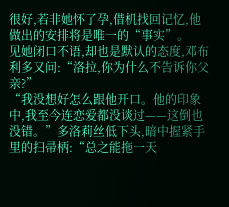很好,若非她怀了孕,借机找回记忆,他做出的安排将是唯一的“事实”。
见她闭口不语,却也是默认的态度,邓布利多又问:“洛拉,你为什么不告诉你父亲?”
“我没想好怎么跟他开口。他的印象中,我至今连恋爱都没谈过——这倒也没错。”多洛莉丝低下头,暗中握紧手里的扫帚柄:“总之能拖一天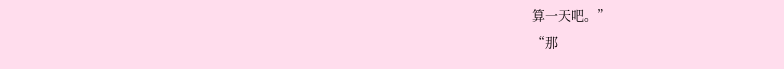算一天吧。”
“那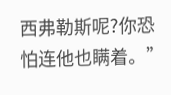西弗勒斯呢?你恐怕连他也瞒着。”